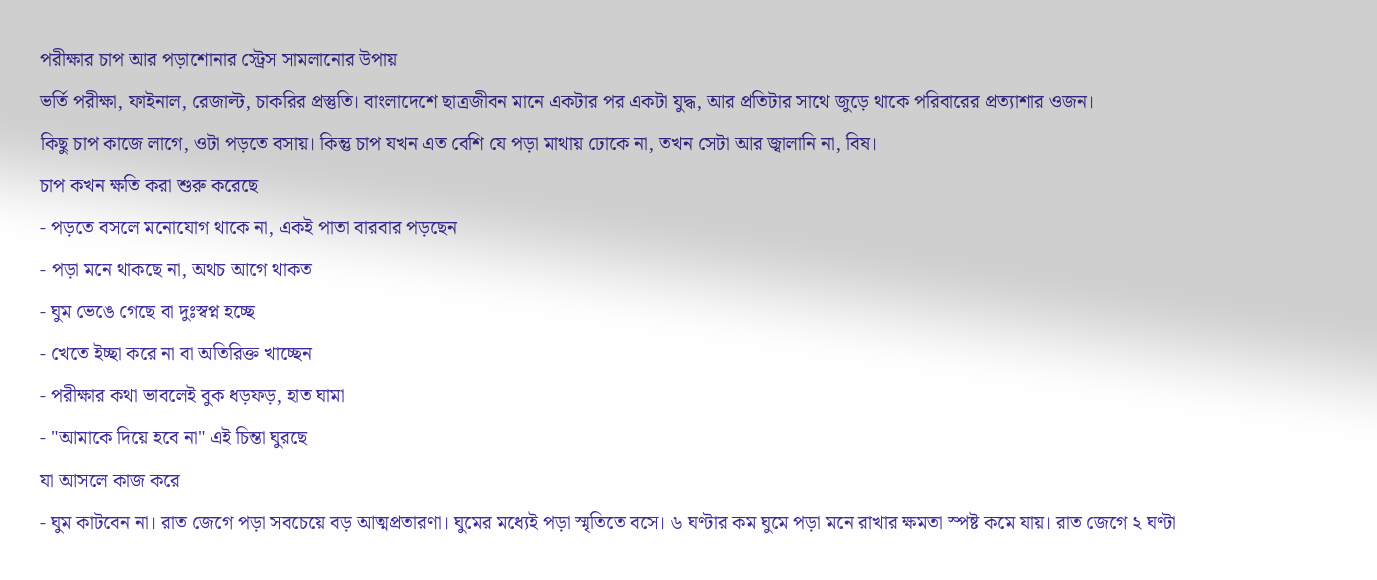পরীক্ষার চাপ আর পড়াশোনার স্ট্রেস সামলানোর উপায়
ভর্তি পরীক্ষা, ফাইনাল, রেজাল্ট, চাকরির প্রস্তুতি। বাংলাদেশে ছাত্রজীবন মানে একটার পর একটা যুদ্ধ, আর প্রতিটার সাথে জুড়ে থাকে পরিবারের প্রত্যাশার ওজন।
কিছু চাপ কাজে লাগে, ওটা পড়তে বসায়। কিন্তু চাপ যখন এত বেশি যে পড়া মাথায় ঢোকে না, তখন সেটা আর জ্বালানি না, বিষ।
চাপ কখন ক্ষতি করা শুরু করেছে
- পড়তে বসলে মনোযোগ থাকে না, একই পাতা বারবার পড়ছেন
- পড়া মনে থাকছে না, অথচ আগে থাকত
- ঘুম ভেঙে গেছে বা দুঃস্বপ্ন হচ্ছে
- খেতে ইচ্ছা করে না বা অতিরিক্ত খাচ্ছেন
- পরীক্ষার কথা ভাবলেই বুক ধড়ফড়, হাত ঘামা
- "আমাকে দিয়ে হবে না" এই চিন্তা ঘুরছে
যা আসলে কাজ করে
- ঘুম কাটবেন না। রাত জেগে পড়া সবচেয়ে বড় আত্মপ্রতারণা। ঘুমের মধ্যেই পড়া স্মৃতিতে বসে। ৬ ঘণ্টার কম ঘুমে পড়া মনে রাখার ক্ষমতা স্পষ্ট কমে যায়। রাত জেগে ২ ঘণ্টা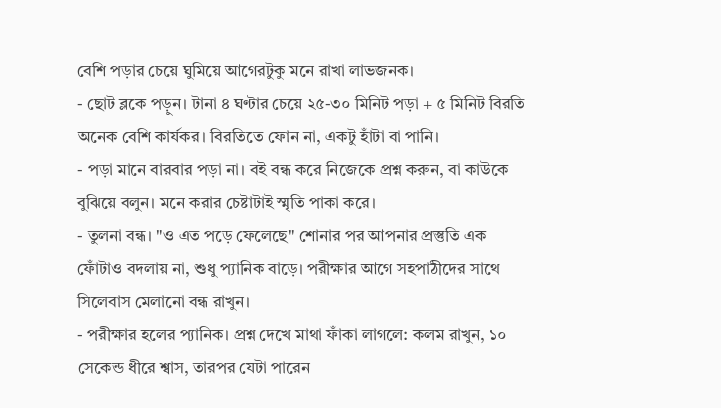বেশি পড়ার চেয়ে ঘুমিয়ে আগেরটুকু মনে রাখা লাভজনক।
- ছোট ব্লকে পড়ুন। টানা ৪ ঘণ্টার চেয়ে ২৫-৩০ মিনিট পড়া + ৫ মিনিট বিরতি অনেক বেশি কার্যকর। বিরতিতে ফোন না, একটু হাঁটা বা পানি।
- পড়া মানে বারবার পড়া না। বই বন্ধ করে নিজেকে প্রশ্ন করুন, বা কাউকে বুঝিয়ে বলুন। মনে করার চেষ্টাটাই স্মৃতি পাকা করে।
- তুলনা বন্ধ। "ও এত পড়ে ফেলেছে" শোনার পর আপনার প্রস্তুতি এক ফোঁটাও বদলায় না, শুধু প্যানিক বাড়ে। পরীক্ষার আগে সহপাঠীদের সাথে সিলেবাস মেলানো বন্ধ রাখুন।
- পরীক্ষার হলের প্যানিক। প্রশ্ন দেখে মাথা ফাঁকা লাগলে: কলম রাখুন, ১০ সেকেন্ড ধীরে শ্বাস, তারপর যেটা পারেন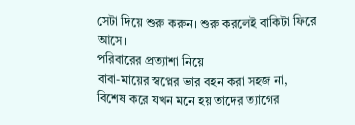সেটা দিয়ে শুরু করুন। শুরু করলেই বাকিটা ফিরে আসে।
পরিবারের প্রত্যাশা নিয়ে
বাবা-মায়ের স্বপ্নের ভার বহন করা সহজ না, বিশেষ করে যখন মনে হয় তাদের ত্যাগের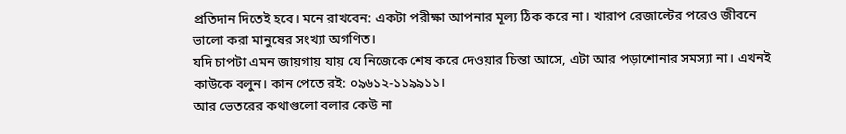প্রতিদান দিতেই হবে। মনে রাখবেন: একটা পরীক্ষা আপনার মূল্য ঠিক করে না। খারাপ রেজাল্টের পরেও জীবনে ভালো করা মানুষের সংখ্যা অগণিত।
যদি চাপটা এমন জায়গায় যায় যে নিজেকে শেষ করে দেওয়ার চিন্তা আসে, এটা আর পড়াশোনার সমস্যা না। এখনই কাউকে বলুন। কান পেতে রই: ০৯৬১২-১১৯৯১১।
আর ভেতরের কথাগুলো বলার কেউ না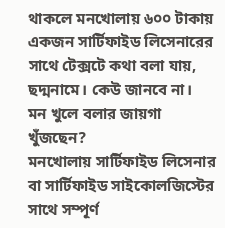থাকলে মনখোলায় ৬০০ টাকায় একজন সার্টিফাইড লিসেনারের সাথে টেক্সটে কথা বলা যায়, ছদ্মনামে। কেউ জানবে না।
মন খুলে বলার জায়গা খুঁজছেন?
মনখোলায় সার্টিফাইড লিসেনার বা সার্টিফাইড সাইকোলজিস্টের সাথে সম্পূর্ণ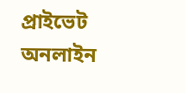প্রাইভেট অনলাইন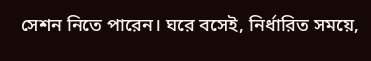সেশন নিতে পারেন। ঘরে বসেই, নির্ধারিত সময়ে,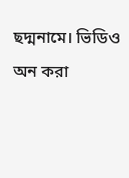ছদ্মনামে। ভিডিও অন করা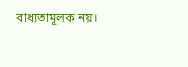বাধ্যতামূলক নয়।